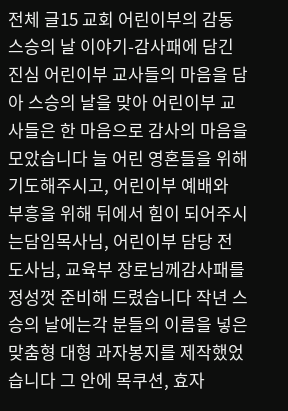전체 글15 교회 어린이부의 감동 스승의 날 이야기-감사패에 담긴 진심 어린이부 교사들의 마음을 담아 스승의 날을 맞아 어린이부 교사들은 한 마음으로 감사의 마음을 모았습니다 늘 어린 영혼들을 위해 기도해주시고, 어린이부 예배와 부흥을 위해 뒤에서 힘이 되어주시는담임목사님, 어린이부 담당 전도사님, 교육부 장로님께감사패를 정성껏 준비해 드렸습니다 작년 스승의 날에는각 분들의 이름을 넣은 맞춤형 대형 과자봉지를 제작했었습니다 그 안에 목쿠션, 효자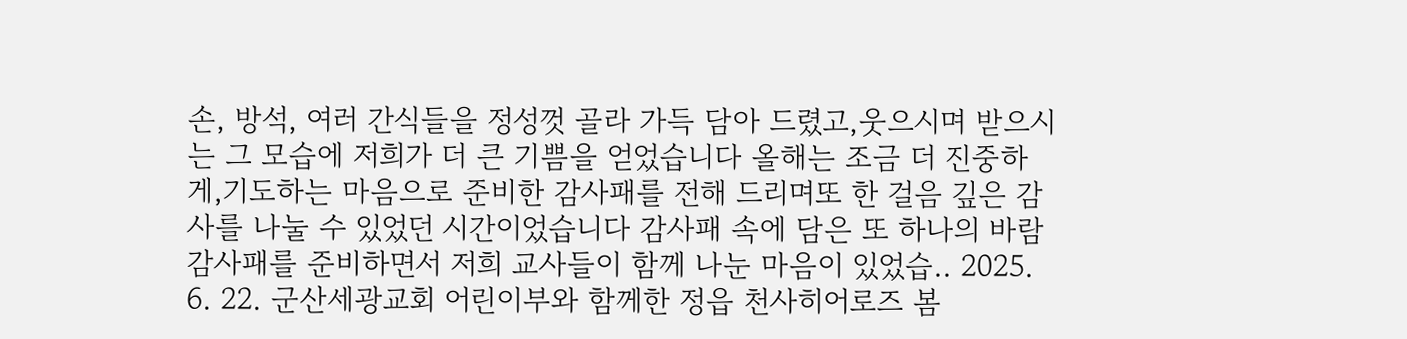손, 방석, 여러 간식들을 정성껏 골라 가득 담아 드렸고,웃으시며 받으시는 그 모습에 저희가 더 큰 기쁨을 얻었습니다 올해는 조금 더 진중하게,기도하는 마음으로 준비한 감사패를 전해 드리며또 한 걸음 깊은 감사를 나눌 수 있었던 시간이었습니다 감사패 속에 담은 또 하나의 바람 감사패를 준비하면서 저희 교사들이 함께 나눈 마음이 있었습.. 2025. 6. 22. 군산세광교회 어린이부와 함께한 정읍 천사히어로즈 봄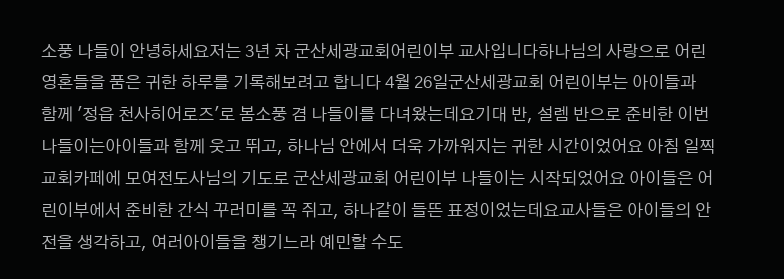소풍 나들이 안녕하세요저는 3년 차 군산세광교회어린이부 교사입니다하나님의 사랑으로 어린 영혼들을 품은 귀한 하루를 기록해보려고 합니다 4월 26일군산세광교회 어린이부는 아이들과 함께 '정읍 천사히어로즈'로 봄소풍 겸 나들이를 다녀왔는데요기대 반, 설렘 반으로 준비한 이번 나들이는아이들과 함께 웃고 뛰고, 하나님 안에서 더욱 가까워지는 귀한 시간이었어요 아침 일찍 교회카페에 모여전도사님의 기도로 군산세광교회 어린이부 나들이는 시작되었어요 아이들은 어린이부에서 준비한 간식 꾸러미를 꼭 쥐고, 하나같이 들뜬 표정이었는데요교사들은 아이들의 안전을 생각하고, 여러아이들을 챙기느라 예민할 수도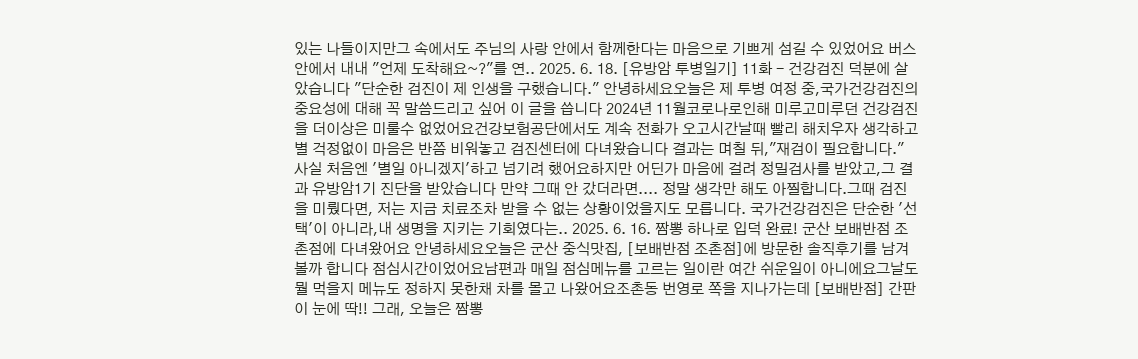있는 나들이지만그 속에서도 주님의 사랑 안에서 함께한다는 마음으로 기쁘게 섬길 수 있었어요 버스 안에서 내내 "언제 도착해요~?"를 연.. 2025. 6. 18. [유방암 투병일기] 11화 - 건강검진 덕분에 살았습니다 "단순한 검진이 제 인생을 구했습니다." 안녕하세요오늘은 제 투병 여정 중,국가건강검진의 중요성에 대해 꼭 말씀드리고 싶어 이 글을 씁니다 2024년 11월코로나로인해 미루고미루던 건강검진을 더이상은 미룰수 없었어요건강보험공단에서도 계속 전화가 오고시간날때 빨리 해치우자 생각하고별 걱정없이 마음은 반쯤 비워놓고 검진센터에 다녀왔습니다 결과는 며칠 뒤,"재검이 필요합니다." 사실 처음엔 '별일 아니겠지'하고 넘기려 했어요하지만 어딘가 마음에 걸려 정밀검사를 받았고,그 결과 유방암1기 진단을 받았습니다 만약 그때 안 갔더라면.... 정말 생각만 해도 아찔합니다.그때 검진을 미뤘다면, 저는 지금 치료조차 받을 수 없는 상황이었을지도 모릅니다. 국가건강검진은 단순한 '선택'이 아니라,내 생명을 지키는 기회였다는.. 2025. 6. 16. 짬뽕 하나로 입덕 완료! 군산 보배반점 조촌점에 다녀왔어요 안녕하세요오늘은 군산 중식맛집, [보배반점 조촌점]에 방문한 솔직후기를 남겨볼까 합니다 점심시간이었어요남편과 매일 점심메뉴를 고르는 일이란 여간 쉬운일이 아니에요그날도 뭘 먹을지 메뉴도 정하지 못한채 차를 몰고 나왔어요조촌동 번영로 쪽을 지나가는데 [보배반점] 간판이 눈에 딱!! 그래, 오늘은 짬뽕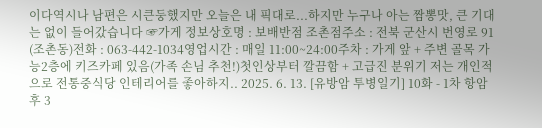이다역시나 남편은 시큰둥했지만 오늘은 내 픽대로...하지만 누구나 아는 짬뽕맛, 큰 기대는 없이 들어갔습니다 ☞가게 정보상호명 : 보배반점 조촌점주소 : 전북 군산시 번영로 91 (조촌동)전화 : 063-442-1034영업시간 : 매일 11:00~24:00주차 : 가게 앞 + 주변 골목 가능2층에 키즈카페 있음(가족 손님 추천!)첫인상부터 깔끔함 + 고급진 분위기 저는 개인적으로 전통중식당 인테리어를 좋아하지.. 2025. 6. 13. [유방암 투병일기] 10화 - 1차 항암 후 3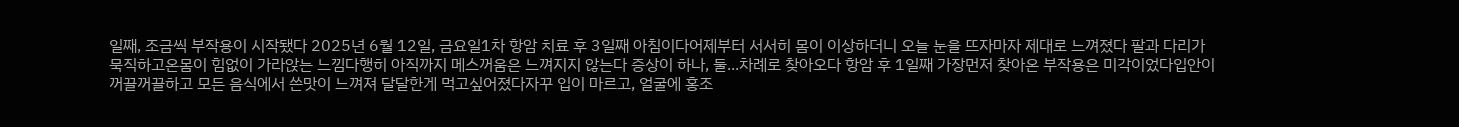일째, 조금씩 부작용이 시작됐다 2025년 6월 12일, 금요일1차 항암 치료 후 3일째 아침이다어제부터 서서히 몸이 이상하더니 오늘 눈을 뜨자마자 제대로 느껴졌다 팔과 다리가 묵직하고온몸이 힘없이 가라앉는 느낌다행히 아직까지 메스꺼움은 느껴지지 않는다 증상이 하나, 둘...차례로 찾아오다 항암 후 1일째 가장먼저 찾아온 부작용은 미각이었다입안이 꺼끌꺼끌하고 모든 음식에서 쓴맛이 느껴져 달달한게 먹고싶어졌다자꾸 입이 마르고, 얼굴에 홍조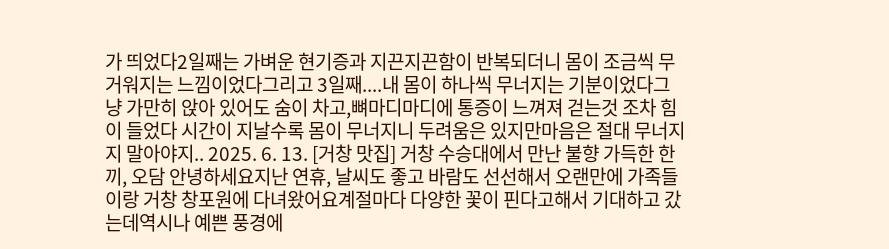가 띄었다2일째는 가벼운 현기증과 지끈지끈함이 반복되더니 몸이 조금씩 무거워지는 느낌이었다그리고 3일째....내 몸이 하나씩 무너지는 기분이었다그냥 가만히 앉아 있어도 숨이 차고,뼈마디마디에 통증이 느껴져 걷는것 조차 힘이 들었다 시간이 지날수록 몸이 무너지니 두려움은 있지만마음은 절대 무너지지 말아야지.. 2025. 6. 13. [거창 맛집] 거창 수승대에서 만난 불향 가득한 한 끼, 오담 안녕하세요지난 연휴, 날씨도 좋고 바람도 선선해서 오랜만에 가족들이랑 거창 창포원에 다녀왔어요계절마다 다양한 꽃이 핀다고해서 기대하고 갔는데역시나 예쁜 풍경에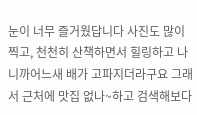눈이 너무 즐거웠답니다 사진도 많이 찍고, 천천히 산책하면서 힐링하고 나니까어느새 배가 고파지더라구요 그래서 근처에 맛집 없나~하고 검색해보다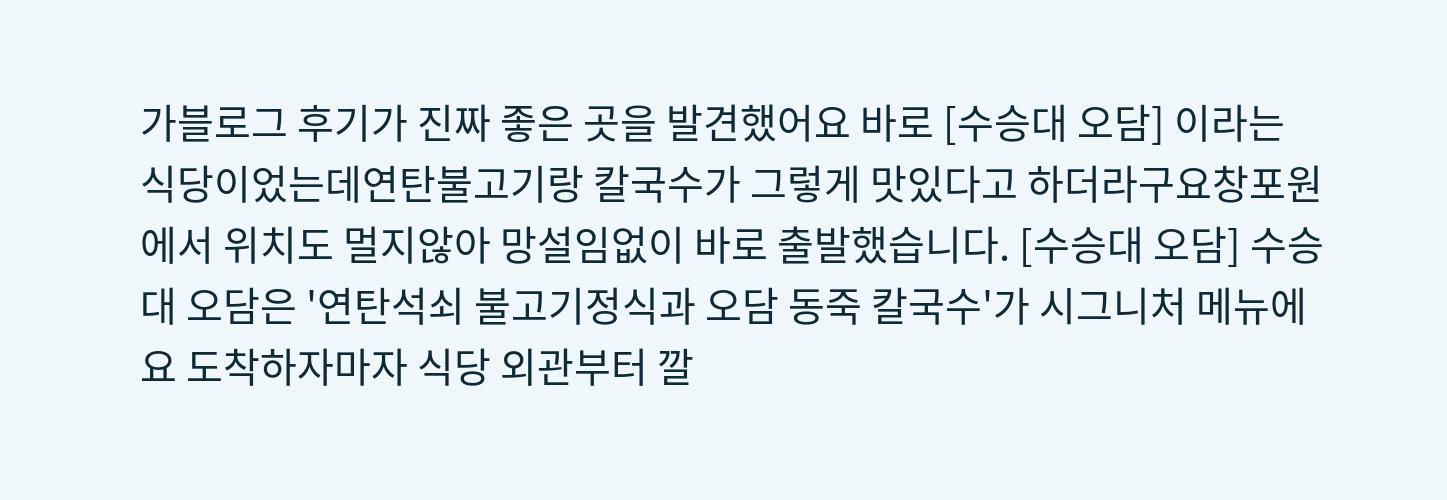가블로그 후기가 진짜 좋은 곳을 발견했어요 바로 [수승대 오담] 이라는 식당이었는데연탄불고기랑 칼국수가 그렇게 맛있다고 하더라구요창포원에서 위치도 멀지않아 망설임없이 바로 출발했습니다. [수승대 오담] 수승대 오담은 '연탄석쇠 불고기정식과 오담 동죽 칼국수'가 시그니처 메뉴에요 도착하자마자 식당 외관부터 깔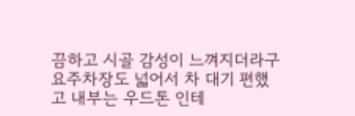끔하고 시골 감성이 느껴지더라구요주차장도 넓어서 차 대기 편했고 내부는 우드톤 인테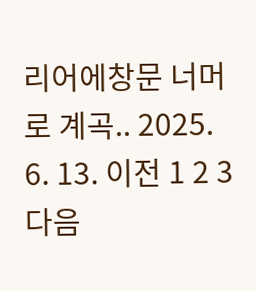리어에창문 너머로 계곡.. 2025. 6. 13. 이전 1 2 3 다음